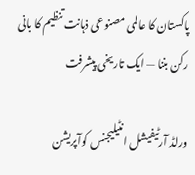پاکستان کا عالمی مصنوعی ذہانت تنظیم کا بانی رکن بننا — ایک تاریخی پیشرفت

ورلڈ آرٹیفیشل انٹیلیجنس کوآپریشن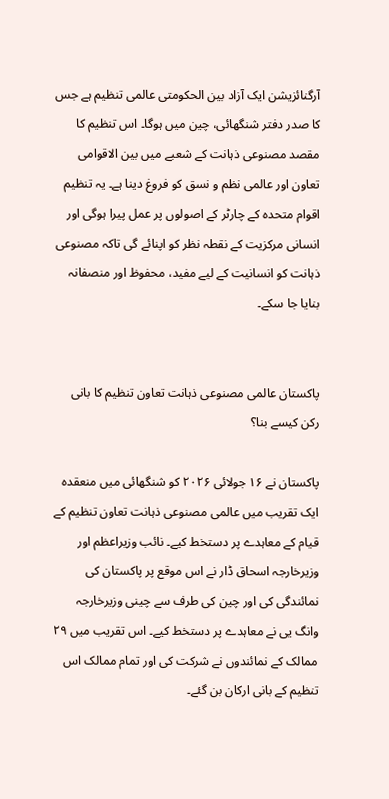آرگنائزیشن ایک آزاد بین الحکومتی عالمی تنظیم ہے جس کا صدر دفتر شنگھائی، چین میں ہوگا۔ اس تنظیم کا مقصد مصنوعی ذہانت کے شعبے میں بین الاقوامی تعاون اور عالمی نظم و نسق کو فروغ دینا ہے۔ یہ تنظیم اقوام متحدہ کے چارٹر کے اصولوں پر عمل پیرا ہوگی اور انسانی مرکزیت کے نقطہ نظر کو اپنائے گی تاکہ مصنوعی ذہانت کو انسانیت کے لیے مفید، محفوظ اور منصفانہ بنایا جا سکے۔


پاکستان عالمی مصنوعی ذہانت تعاون تنظیم کا بانی رکن کیسے بنا؟

پاکستان نے ۱۶ جولائی ۲۰۲۶ کو شنگھائی میں منعقدہ ایک تقریب میں عالمی مصنوعی ذہانت تعاون تنظیم کے قیام کے معاہدے پر دستخط کیے۔ نائب وزیراعظم اور وزیرخارجہ اسحاق ڈار نے اس موقع پر پاکستان کی نمائندگی کی اور چین کی طرف سے چینی وزیرخارجہ وانگ یی نے معاہدے پر دستخط کیے۔ اس تقریب میں ۲۹ ممالک کے نمائندوں نے شرکت کی اور تمام ممالک اس تنظیم کے بانی ارکان بن گئے۔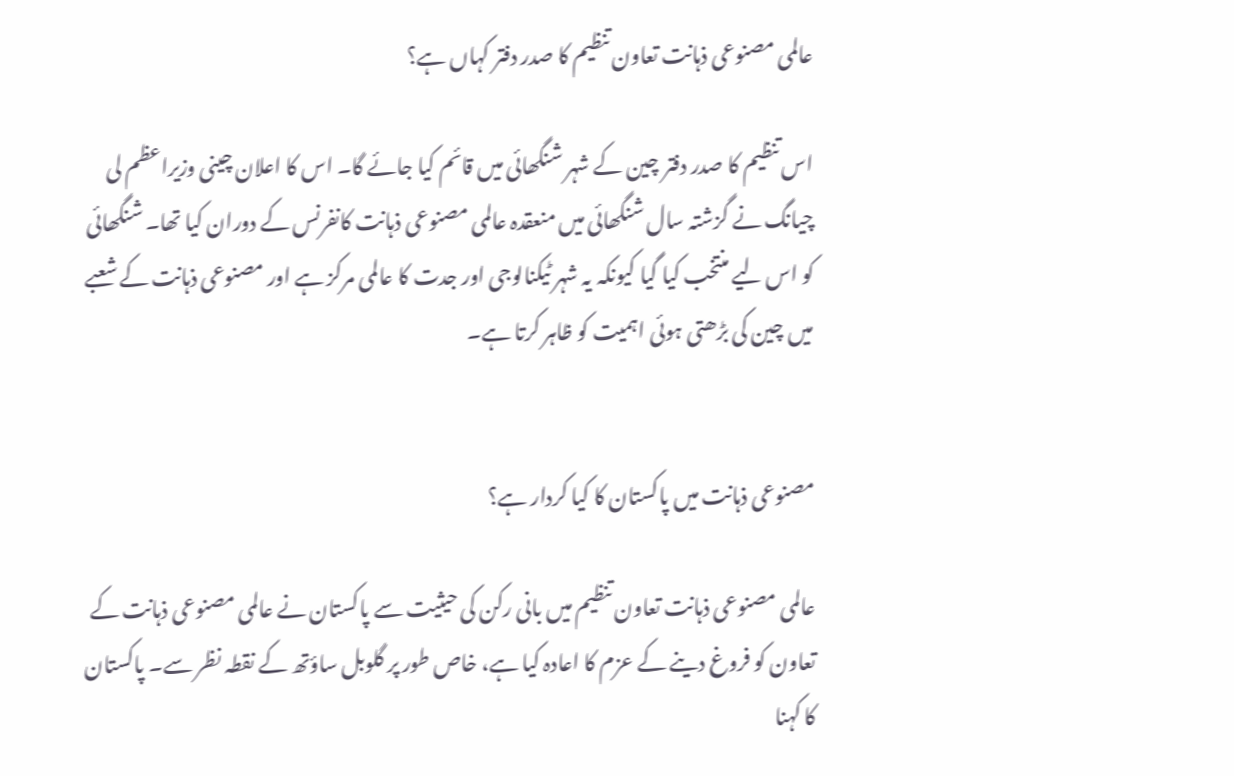عالمی مصنوعی ذہانت تعاون تنظیم کا صدر دفتر کہاں ہے؟

اس تنظیم کا صدر دفتر چین کے شہر شنگھائی میں قائم کیا جائے گا۔ اس کا اعلان چینی وزیراعظم لی چیانگ نے گزشتہ سال شنگھائی میں منعقدہ عالمی مصنوعی ذہانت کانفرنس کے دوران کیا تھا۔ شنگھائی کو اس لیے منتخب کیا گیا کیونکہ یہ شہر ٹیکنالوجی اور جدت کا عالمی مرکز ہے اور مصنوعی ذہانت کے شعبے میں چین کی بڑھتی ہوئی اہمیت کو ظاہر کرتا ہے۔


مصنوعی ذہانت میں پاکستان کا کیا کردار ہے؟

عالمی مصنوعی ذہانت تعاون تنظیم میں بانی رکن کی حیثیت سے پاکستان نے عالمی مصنوعی ذہانت کے تعاون کو فروغ دینے کے عزم کا اعادہ کیا ہے، خاص طور پر گلوبل ساؤتھ کے نقطہ نظر سے۔ پاکستان کا کہنا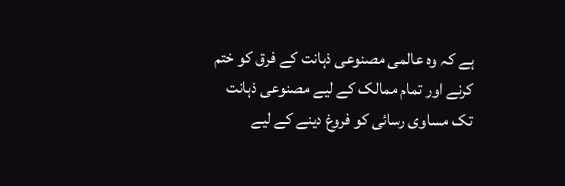ہے کہ وہ عالمی مصنوعی ذہانت کے فرق کو ختم کرنے اور تمام ممالک کے لیے مصنوعی ذہانت تک مساوی رسائی کو فروغ دینے کے لیے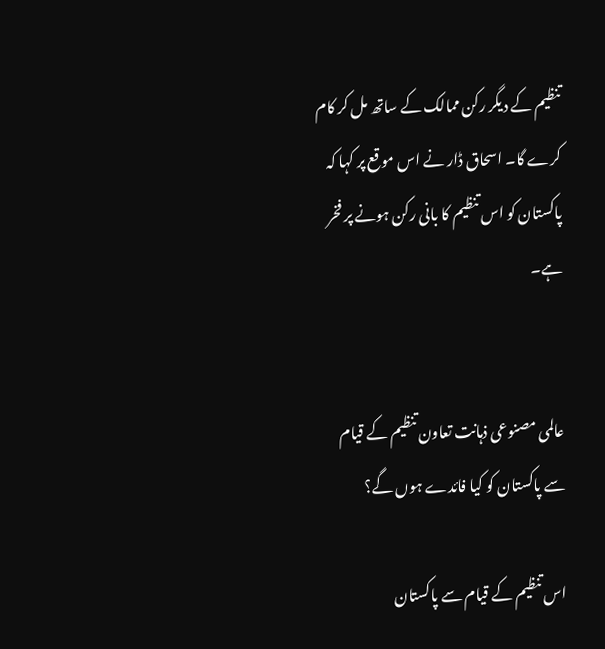تنظیم کے دیگر رکن ممالک کے ساتھ مل کر کام کرے گا۔ اسحاق ڈار نے اس موقع پر کہا کہ پاکستان کو اس تنظیم کا بانی رکن ہونے پر فخر ہے۔


عالمی مصنوعی ذہانت تعاون تنظیم کے قیام سے پاکستان کو کیا فائدے ہوں گے؟

اس تنظیم کے قیام سے پاکستان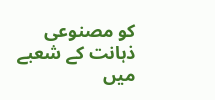کو مصنوعی ذہانت کے شعبے میں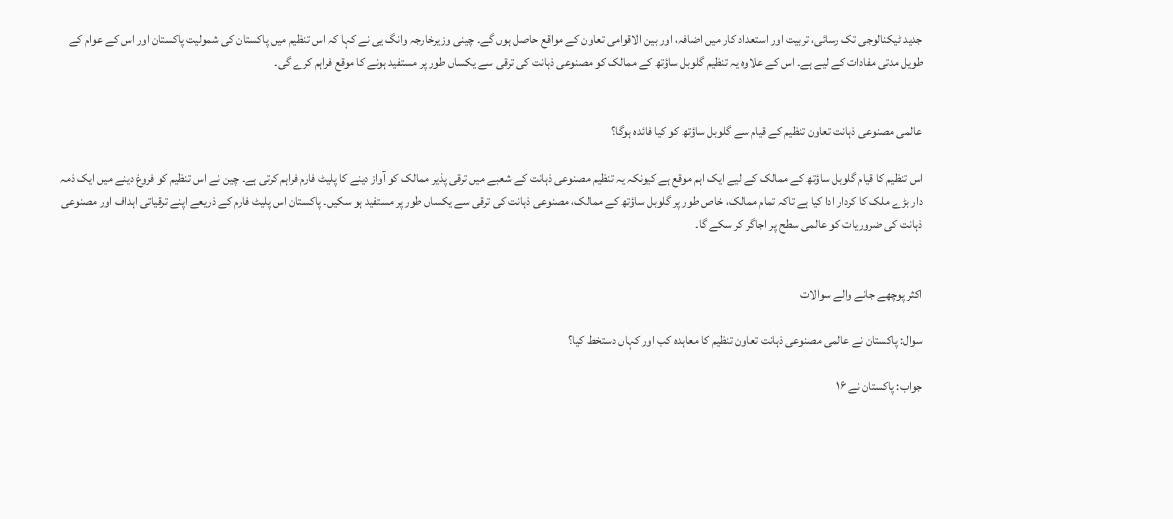جدید ٹیکنالوجی تک رسائی، تربیت اور استعداد کار میں اضافہ، اور بین الاقوامی تعاون کے مواقع حاصل ہوں گے۔ چینی وزیرخارجہ وانگ یی نے کہا کہ اس تنظیم میں پاکستان کی شمولیت پاکستان اور اس کے عوام کے طویل مدتی مفادات کے لیے ہے۔ اس کے علاوہ یہ تنظیم گلوبل ساؤتھ کے ممالک کو مصنوعی ذہانت کی ترقی سے یکساں طور پر مستفید ہونے کا موقع فراہم کرے گی۔


عالمی مصنوعی ذہانت تعاون تنظیم کے قیام سے گلوبل ساؤتھ کو کیا فائدہ ہوگا؟

اس تنظیم کا قیام گلوبل ساؤتھ کے ممالک کے لیے ایک اہم موقع ہے کیونکہ یہ تنظیم مصنوعی ذہانت کے شعبے میں ترقی پذیر ممالک کو آواز دینے کا پلیٹ فارم فراہم کرتی ہے۔ چین نے اس تنظیم کو فروغ دینے میں ایک ذمہ دار بڑے ملک کا کردار ادا کیا ہے تاکہ تمام ممالک، خاص طور پر گلوبل ساؤتھ کے ممالک، مصنوعی ذہانت کی ترقی سے یکساں طور پر مستفید ہو سکیں۔ پاکستان اس پلیٹ فارم کے ذریعے اپنے ترقیاتی اہداف اور مصنوعی ذہانت کی ضروریات کو عالمی سطح پر اجاگر کر سکے گا۔


اکثر پوچھے جانے والے سوالات

سوال: پاکستان نے عالمی مصنوعی ذہانت تعاون تنظیم کا معاہدہ کب اور کہاں دستخط کیا؟

جواب: پاکستان نے ۱۶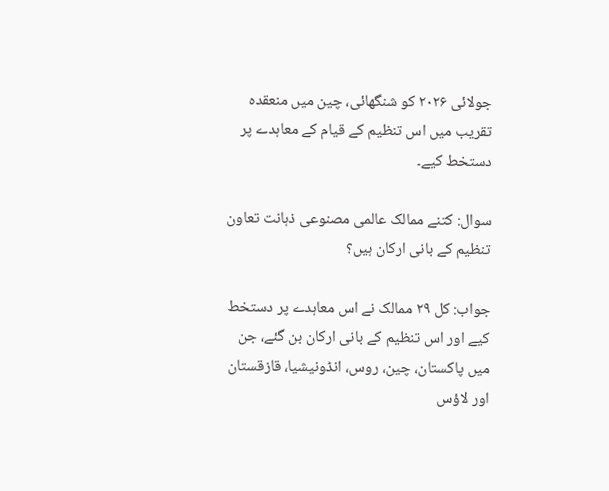جولائی ۲۰۲۶ کو شنگھائی، چین میں منعقدہ تقریب میں اس تنظیم کے قیام کے معاہدے پر دستخط کیے۔

سوال: کتنے ممالک عالمی مصنوعی ذہانت تعاون تنظیم کے بانی ارکان ہیں؟

جواب: کل ۲۹ ممالک نے اس معاہدے پر دستخط کیے اور اس تنظیم کے بانی ارکان بن گئے، جن میں پاکستان، چین، روس، انڈونیشیا، قازقستان اور لاؤس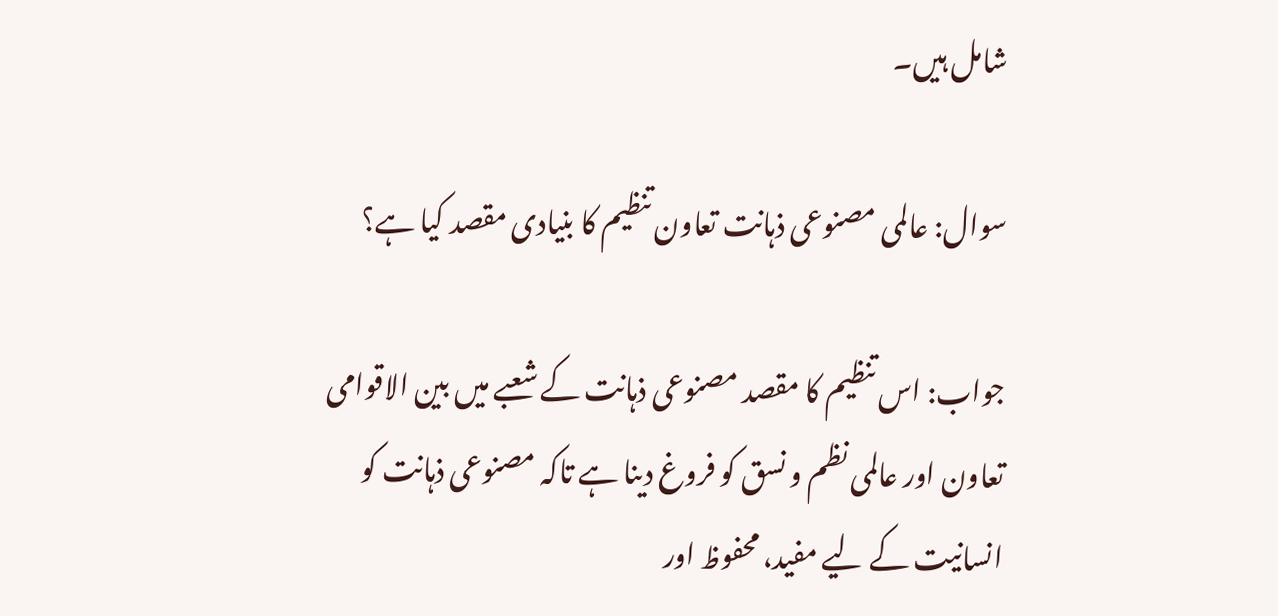شامل ہیں۔

سوال: عالمی مصنوعی ذہانت تعاون تنظیم کا بنیادی مقصد کیا ہے؟

جواب: اس تنظیم کا مقصد مصنوعی ذہانت کے شعبے میں بین الاقوامی تعاون اور عالمی نظم و نسق کو فروغ دینا ہے تاکہ مصنوعی ذہانت کو انسانیت کے لیے مفید، محفوظ اور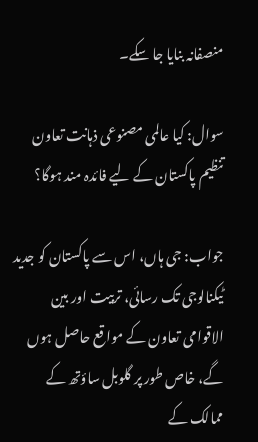منصفانہ بنایا جا سکے۔

سوال: کیا عالمی مصنوعی ذہانت تعاون تنظیم پاکستان کے لیے فائدہ مند ہوگا؟

جواب: جی ہاں، اس سے پاکستان کو جدید ٹیکنالوجی تک رسائی، تربیت اور بین الاقوامی تعاون کے مواقع حاصل ہوں گے، خاص طور پر گلوبل ساؤتھ کے ممالک کے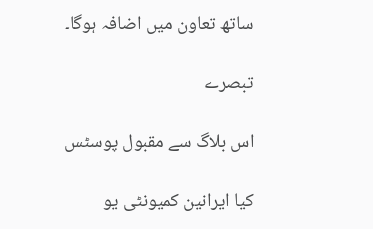ساتھ تعاون میں اضافہ ہوگا۔

تبصرے

اس بلاگ سے مقبول پوسٹس

کیا ایرانین کمیونٹی یو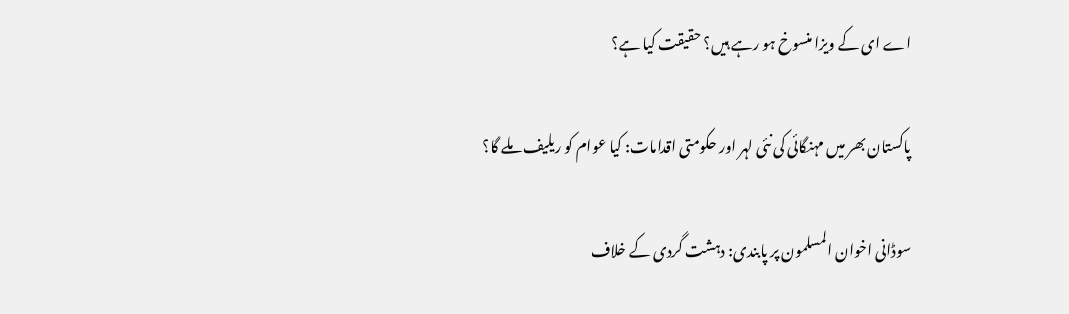اے ای کے ویزا منسوخ ہو رہے ہیں؟ حقیقت کیا ہے؟

پاکستان بھر میں مہنگائی کی نئی لہر اور حکومتی اقدامات: کیا عوام کو ریلیف ملے گا؟

سوڈانی اخوان المسلمون پر پابندی: دہشت گردی کے خلاف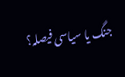جنگ یا سیاسی فیصلہ؟